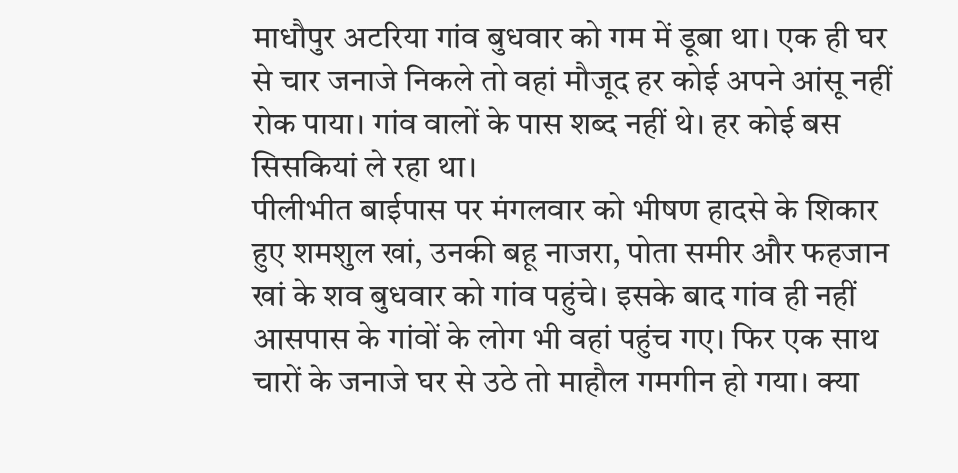माधौपुर अटरिया गांव बुधवार को गम में डूबा था। एक ही घर से चार जनाजे निकले तो वहां मौजूद हर कोई अपने आंसू नहीं रोक पाया। गांव वालों के पास शब्द नहीं थे। हर कोई बस सिसकियां ले रहा था।
पीलीभीत बाईपास पर मंगलवार को भीषण हादसे के शिकार हुए शमशुल खां, उनकी बहू नाजरा, पोता समीर और फहजान खां के शव बुधवार को गांव पहुंचे। इसके बाद गांव ही नहीं आसपास के गांवों के लोग भी वहां पहुंच गए। फिर एक साथ चारों के जनाजे घर से उठे तो माहौल गमगीन हो गया। क्या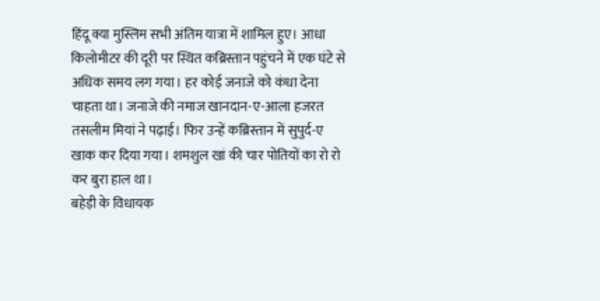हिंदू क्या मुस्लिम सभी अंतिम यात्रा में शामिल हुए। आधा किलोमीटर की दूरी पर स्थित कब्रिस्तान पहुंचने में एक घंटे से अधिक समय लग गया। हर कोई जनाजे को कंधा देना चाहता था। जनाजे की नमाज खानदान-ए-आला हजरत तसलीम मियां ने पढ़ाई। फिर उन्हें कब्रिस्तान में सुपुर्द-ए खाक कर दिया गया। शमशुल खां की चार पोतियों का रो रो कर बुरा हाल था।
बहेड़ी के विधायक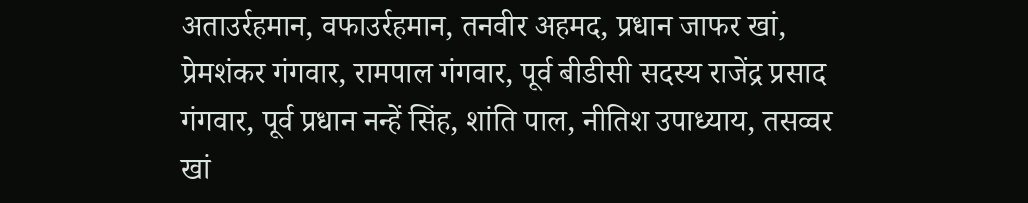अताउर्रहमान, वफाउर्रहमान, तनवीर अहमद, प्रधान जाफर खां, प्रेमशंकर गंगवार, रामपाल गंगवार, पूर्व बीडीसी सदस्य राजेंद्र प्रसाद गंगवार, पूर्व प्रधान नन्हें सिंह, शांति पाल, नीतिश उपाध्याय, तसव्वर खां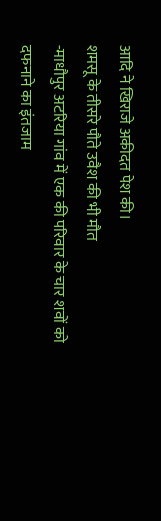आदि ने खिराजे अकीदत पेश की।
शमसू के तीसरे पौते उवैश की भी मौत
-माधौपुर अटरिया गांव में एक की परिवार के चार शवों को दफनाने का इंतजाम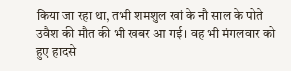किया जा रहा था, तभी शमशुल खां के नौ साल के पोते उवैश की मौत की भी खबर आ गई। वह भी मंगलवार को हुए हादसे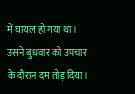में घायल हो गया था। उसने बुधवार को उपचार के दौरान दम तोड़ दिया।